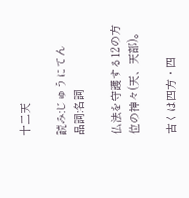十二天

読み:じゅうにてん
品詞:名詞

仏法を守護する12の方位の神々(天、天部)。

古くは四方・四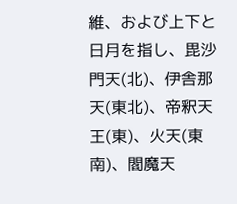維、および上下と日月を指し、毘沙門天(北)、伊舎那天(東北)、帝釈天王(東)、火天(東南)、閻魔天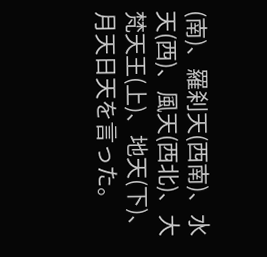(南)、羅刹天(西南)、水天(西)、風天(西北)、大梵天王(上)、地天(下)、月天日天を言った。